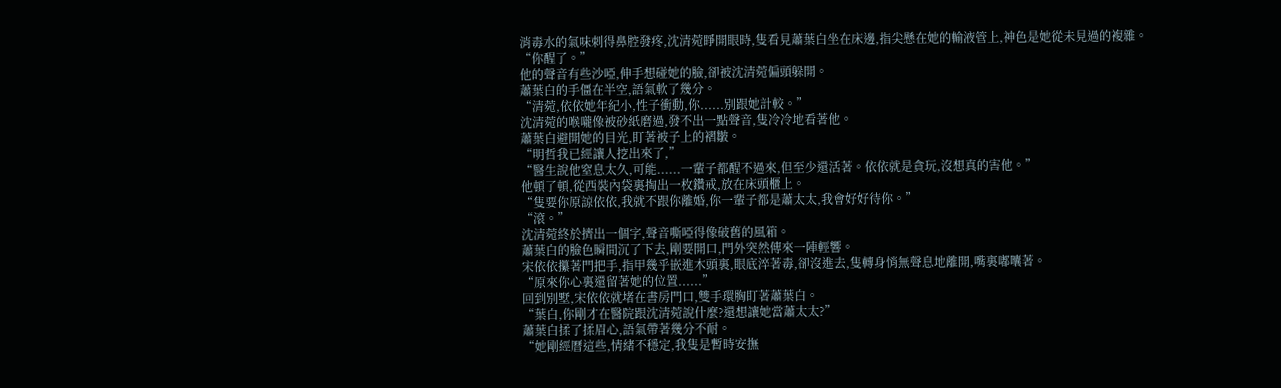消毒水的氣味刺得鼻腔發疼,沈清菀睜開眼時,隻看見蕭葉白坐在床邊,指尖懸在她的輸液管上,神色是她從未見過的複雜。
“你醒了。”
他的聲音有些沙啞,伸手想碰她的臉,卻被沈清菀偏頭躲開。
蕭葉白的手僵在半空,語氣軟了幾分。
“清菀,依依她年紀小,性子衝動,你......別跟她計較。”
沈清菀的喉嚨像被砂紙磨過,發不出一點聲音,隻冷冷地看著他。
蕭葉白避開她的目光,盯著被子上的褶皺。
“明哲我已經讓人挖出來了,”
“醫生說他窒息太久,可能......一輩子都醒不過來,但至少還活著。依依就是貪玩,沒想真的害他。”
他頓了頓,從西裝內袋裏掏出一枚鑽戒,放在床頭櫃上。
“隻要你原諒依依,我就不跟你離婚,你一輩子都是蕭太太,我會好好待你。”
“滾。”
沈清菀終於擠出一個字,聲音嘶啞得像破舊的風箱。
蕭葉白的臉色瞬間沉了下去,剛要開口,門外突然傳來一陣輕響。
宋依依攥著門把手,指甲幾乎嵌進木頭裏,眼底淬著毒,卻沒進去,隻轉身悄無聲息地離開,嘴裏嘟囔著。
“原來你心裏還留著她的位置......”
回到別墅,宋依依就堵在書房門口,雙手環胸盯著蕭葉白。
“葉白,你剛才在醫院跟沈清菀說什麼?還想讓她當蕭太太?”
蕭葉白揉了揉眉心,語氣帶著幾分不耐。
“她剛經曆這些,情緒不穩定,我隻是暫時安撫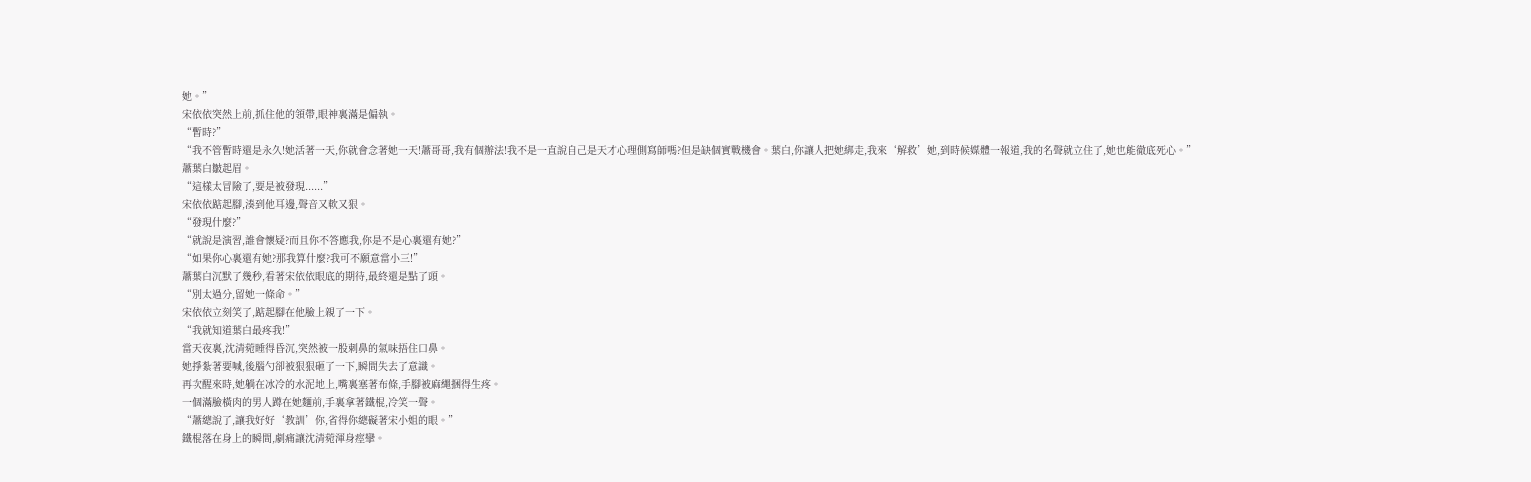她。”
宋依依突然上前,抓住他的領帶,眼神裏滿是偏執。
“暫時?”
“我不管暫時還是永久!她活著一天,你就會念著她一天!蕭哥哥,我有個辦法!我不是一直說自己是天才心理側寫師嗎?但是缺個實戰機會。葉白,你讓人把她綁走,我來‘解救’她,到時候媒體一報道,我的名聲就立住了,她也能徹底死心。”
蕭葉白皺起眉。
“這樣太冒險了,要是被發現......”
宋依依踮起腳,湊到他耳邊,聲音又軟又狠。
“發現什麼?”
“就說是演習,誰會懷疑?而且你不答應我,你是不是心裏還有她?”
“如果你心裏還有她?那我算什麼?我可不願意當小三!”
蕭葉白沉默了幾秒,看著宋依依眼底的期待,最終還是點了頭。
“別太過分,留她一條命。”
宋依依立刻笑了,踮起腳在他臉上親了一下。
“我就知道葉白最疼我!”
當天夜裏,沈清菀睡得昏沉,突然被一股刺鼻的氣味捂住口鼻。
她掙紮著要喊,後腦勺卻被狠狠砸了一下,瞬間失去了意識。
再次醒來時,她躺在冰冷的水泥地上,嘴裏塞著布條,手腳被麻繩捆得生疼。
一個滿臉橫肉的男人蹲在她麵前,手裏拿著鐵棍,冷笑一聲。
“蕭總說了,讓我好好‘教訓’你,省得你總礙著宋小姐的眼。”
鐵棍落在身上的瞬間,劇痛讓沈清菀渾身痙攣。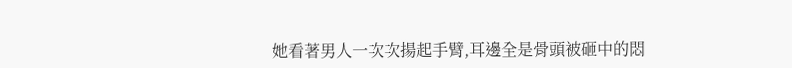她看著男人一次次揚起手臂,耳邊全是骨頭被砸中的悶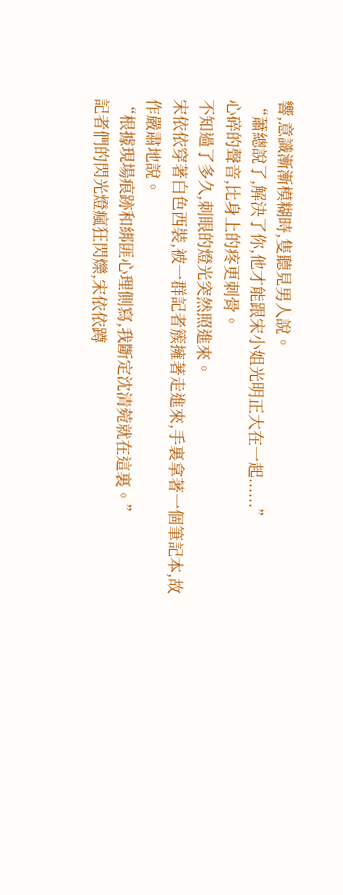響,意識漸漸模糊時,隻聽見男人說。
“蕭總說了,解決了你,他才能跟宋小姐光明正大在一起......”
心碎的聲音,比身上的疼更刺骨。
不知過了多久,刺眼的燈光突然照進來。
宋依依穿著白色西裝,被一群記者簇擁著走進來,手裏拿著一個筆記本,故作嚴肅地說。
“根據現場痕跡和綁匪心理側寫,我斷定沈清菀就在這裏。”
記者們的閃光燈瘋狂閃爍,宋依依蹲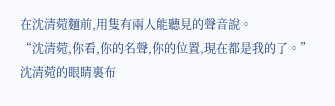在沈清菀麵前,用隻有兩人能聽見的聲音說。
“沈清菀,你看,你的名聲,你的位置,現在都是我的了。”
沈清菀的眼睛裏布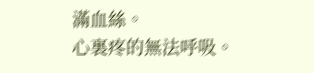滿血絲。
心裏疼的無法呼吸。